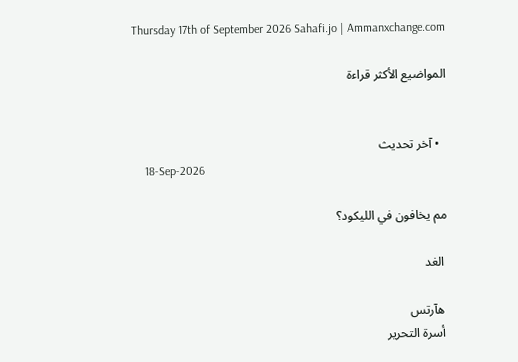Thursday 17th of September 2026 Sahafi.jo | Ammanxchange.com

المواضيع الأكثر قراءة


  • آخر تحديث
    18-Sep-2026

مم يخافون في الليكود؟

 الغد

 هآرتس
 أسرة التحرير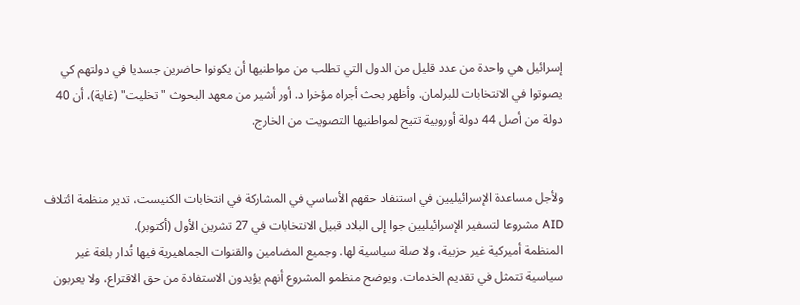إسرائيل هي واحدة من عدد قليل من الدول التي تطلب من مواطنيها أن يكونوا حاضرين جسديا في دولتهم كي يصوتوا في الانتخابات للبرلمان. وأظهر بحث أجراه مؤخرا د. أور أشير من معهد البحوث "تخليت" (غاية)، أن 40 دولة من أصل 44 دولة أوروبية تتيح لمواطنيها التصويت من الخارج.


ولأجل مساعدة الإسرائيليين في استنفاد حقهم الأساسي في المشاركة في انتخابات الكنيست، تدير منظمة ائتلاف AID مشروعا لتسفير الإسرائيليين جوا إلى البلاد قبيل الانتخابات في 27 تشرين الأول (أكتوبر).
المنظمة أميركية غير حزبية، ولا صلة سياسية لها. وجميع المضامين والقنوات الجماهيرية فيها تُدار بلغة غير سياسية تتمثل في تقديم الخدمات. ويوضح منظمو المشروع أنهم يؤيدون الاستفادة من حق الاقتراع، ولا يعربون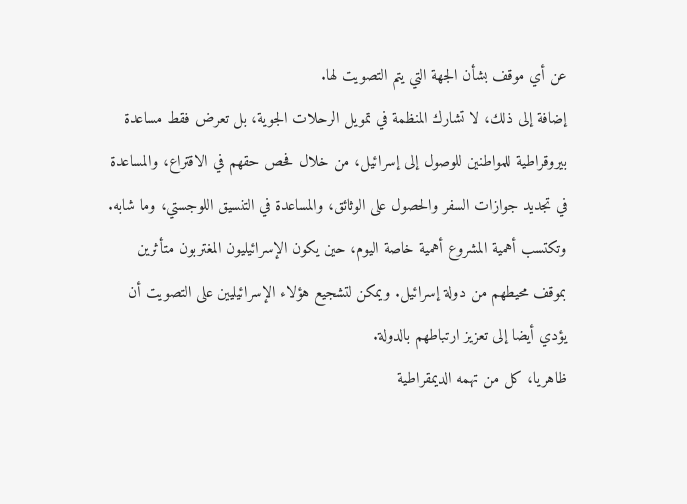عن أي موقف بشأن الجهة التي يتم التصويت لها.
إضافة إلى ذلك، لا تشارك المنظمة في تمويل الرحلات الجوية، بل تعرض فقط مساعدة بيروقراطية للمواطنين للوصول إلى إسرائيل، من خلال فحص حقهم في الاقتراع، والمساعدة في تجديد جوازات السفر والحصول على الوثائق، والمساعدة في التنسيق اللوجستي، وما شابه.
وتكتسب أهمية المشروع أهمية خاصة اليوم، حين يكون الإسرائيليون المغتربون متأثرين بموقف محيطهم من دولة إسرائيل. ويمكن لتشجيع هؤلاء الإسرائيليين على التصويت أن يؤدي أيضا إلى تعزيز ارتباطهم بالدولة.
ظاهريا، كل من تهمه الديمقراطية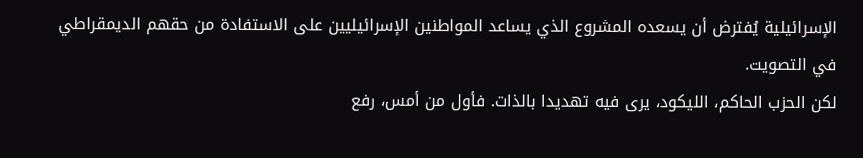الإسرائيلية يُفترض أن يسعده المشروع الذي يساعد المواطنين الإسرائيليين على الاستفادة من حقهم الديمقراطي في التصويت.
لكن الحزب الحاكم، الليكود، يرى فيه تهديدا بالذات. فأول من أمس، رفع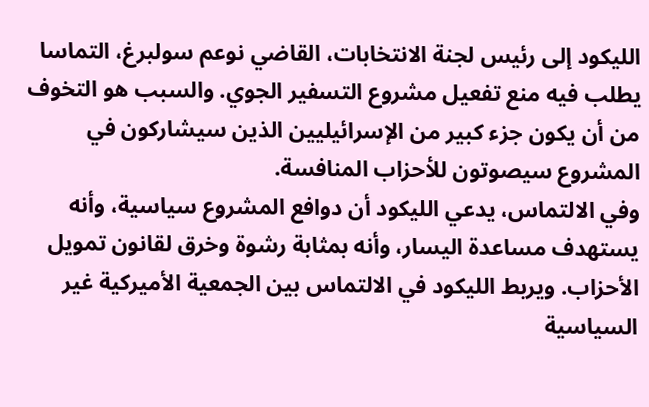الليكود إلى رئيس لجنة الانتخابات، القاضي نوعم سولبرغ، التماسا يطلب فيه منع تفعيل مشروع التسفير الجوي. والسبب هو التخوف من أن يكون جزء كبير من الإسرائيليين الذين سيشاركون في المشروع سيصوتون للأحزاب المنافسة.
وفي الالتماس، يدعي الليكود أن دوافع المشروع سياسية، وأنه يستهدف مساعدة اليسار، وأنه بمثابة رشوة وخرق لقانون تمويل الأحزاب. ويربط الليكود في الالتماس بين الجمعية الأميركية غير السياسية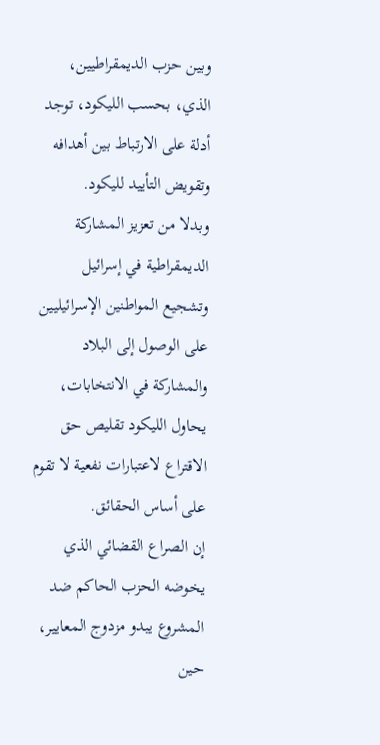وبين حزب الديمقراطيين، الذي، بحسب الليكود، توجد أدلة على الارتباط بين أهدافه وتقويض التأييد لليكود.
وبدلا من تعزيز المشاركة الديمقراطية في إسرائيل وتشجيع المواطنين الإسرائيليين على الوصول إلى البلاد والمشاركة في الانتخابات، يحاول الليكود تقليص حق الاقتراع لاعتبارات نفعية لا تقوم على أساس الحقائق.
إن الصراع القضائي الذي يخوضه الحزب الحاكم ضد المشروع يبدو مزدوج المعايير، حين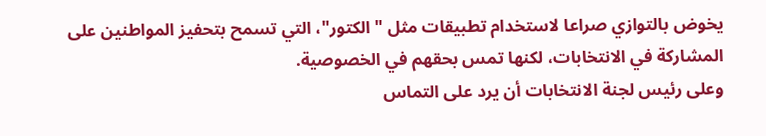يخوض بالتوازي صراعا لاستخدام تطبيقات مثل "الكتور"، التي تسمح بتحفيز المواطنين على المشاركة في الانتخابات، لكنها تمس بحقهم في الخصوصية.
وعلى رئيس لجنة الانتخابات أن يرد على التماس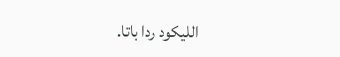الليكود ردا باتا.